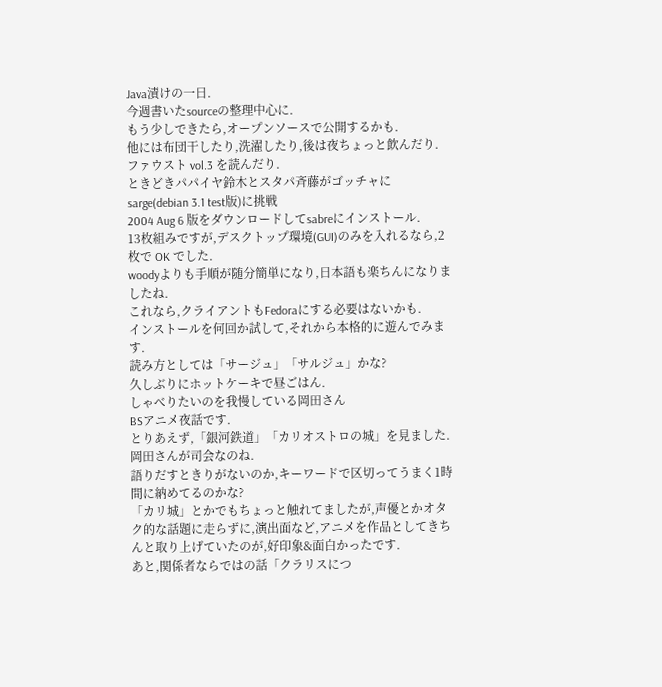Java漬けの一日.
今週書いたsourceの整理中心に.
もう少しできたら,オープンソースで公開するかも.
他には布団干したり,洗濯したり,後は夜ちょっと飲んだり.
ファウスト vol.3 を読んだり.
ときどきパパイヤ鈴木とスタパ斉藤がゴッチャに
sarge(debian 3.1 test版)に挑戦
2004 Aug 6 版をダウンロードしてsabreにインストール.
13枚組みですが,デスクトップ環境(GUI)のみを入れるなら,2枚で OK でした.
woodyよりも手順が随分簡単になり,日本語も楽ちんになりましたね.
これなら,クライアントもFedoraにする必要はないかも.
インストールを何回か試して,それから本格的に遊んでみます.
読み方としては「サージュ」「サルジュ」かな?
久しぶりにホットケーキで昼ごはん.
しゃべりたいのを我慢している岡田さん
BSアニメ夜話です.
とりあえず,「銀河鉄道」「カリオストロの城」を見ました.
岡田さんが司会なのね.
語りだすときりがないのか,キーワードで区切ってうまく1時間に納めてるのかな?
「カリ城」とかでもちょっと触れてましたが,声優とかオタク的な話題に走らずに,演出面など,アニメを作品としてきちんと取り上げていたのが,好印象&面白かったです.
あと,関係者ならではの話「クラリスにつ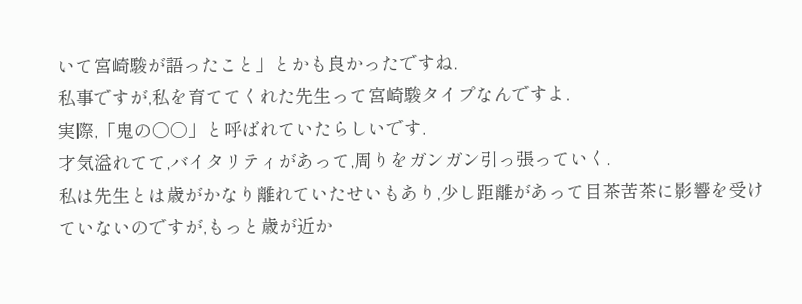いて宮崎駿が語ったこと」とかも良かったですね.
私事ですが,私を育ててくれた先生って宮崎駿タイプなんですよ.
実際,「鬼の○○」と呼ばれていたらしいです.
才気溢れてて,バイタリティがあって,周りをガンガン引っ張っていく.
私は先生とは歳がかなり離れていたせいもあり,少し距離があって目茶苦茶に影響を受けていないのですが,もっと歳が近か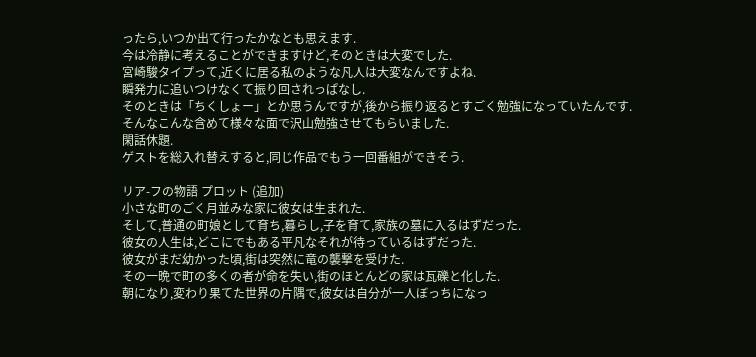ったら,いつか出て行ったかなとも思えます.
今は冷静に考えることができますけど,そのときは大変でした.
宮崎駿タイプって,近くに居る私のような凡人は大変なんですよね.
瞬発力に追いつけなくて振り回されっぱなし.
そのときは「ちくしょー」とか思うんですが,後から振り返るとすごく勉強になっていたんです.
そんなこんな含めて様々な面で沢山勉強させてもらいました.
閑話休題.
ゲストを総入れ替えすると,同じ作品でもう一回番組ができそう.

リア-フの物語 プロット (追加)
小さな町のごく月並みな家に彼女は生まれた.
そして,普通の町娘として育ち,暮らし,子を育て,家族の墓に入るはずだった.
彼女の人生は,どこにでもある平凡なそれが待っているはずだった.
彼女がまだ幼かった頃,街は突然に竜の襲撃を受けた.
その一晩で町の多くの者が命を失い,街のほとんどの家は瓦礫と化した.
朝になり,変わり果てた世界の片隅で,彼女は自分が一人ぼっちになっ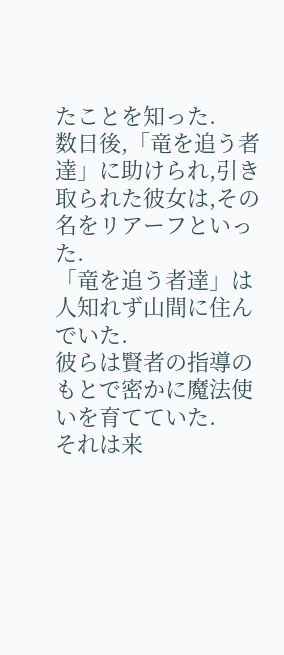たことを知った.
数日後,「竜を追う者達」に助けられ,引き取られた彼女は,その名をリアーフといった.
「竜を追う者達」は人知れず山間に住んでいた.
彼らは賢者の指導のもとで密かに魔法使いを育てていた.
それは来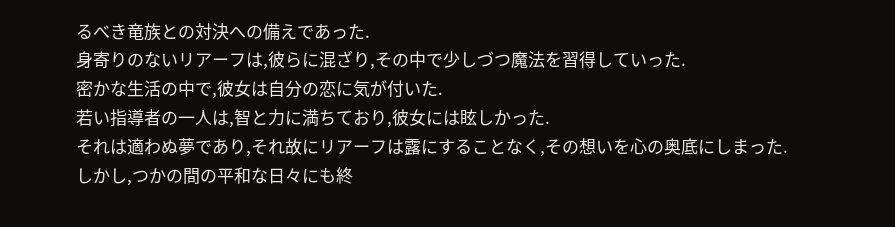るべき竜族との対決への備えであった.
身寄りのないリアーフは,彼らに混ざり,その中で少しづつ魔法を習得していった.
密かな生活の中で,彼女は自分の恋に気が付いた.
若い指導者の一人は,智と力に満ちており,彼女には眩しかった.
それは適わぬ夢であり,それ故にリアーフは露にすることなく,その想いを心の奥底にしまった.
しかし,つかの間の平和な日々にも終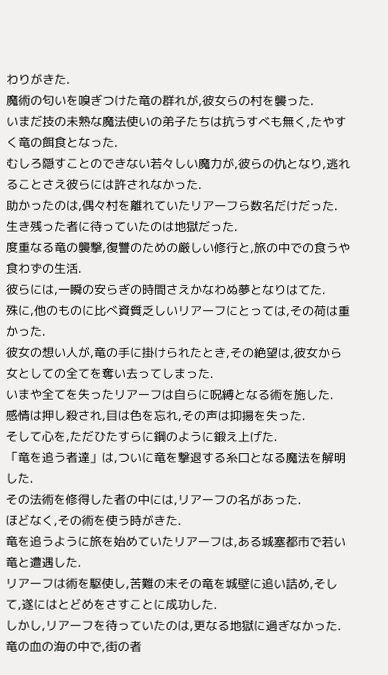わりがきた.
魔術の匂いを嗅ぎつけた竜の群れが,彼女らの村を襲った.
いまだ技の未熟な魔法使いの弟子たちは抗うすべも無く,たやすく竜の餌食となった.
むしろ隠すことのできない若々しい魔力が,彼らの仇となり,逃れることさえ彼らには許されなかった.
助かったのは,偶々村を離れていたリアーフら数名だけだった.
生き残った者に待っていたのは地獄だった.
度重なる竜の襲撃,復讐のための厳しい修行と,旅の中での食うや食わずの生活.
彼らには,一瞬の安らぎの時間さえかなわぬ夢となりはてた.
殊に,他のものに比べ資質乏しいリアーフにとっては,その荷は重かった.
彼女の想い人が,竜の手に掛けられたとき,その絶望は,彼女から女としての全てを奪い去ってしまった.
いまや全てを失ったリアーフは自らに呪縛となる術を施した.
感情は押し殺され,目は色を忘れ,その声は抑揚を失った.
そして心を,ただひたすらに鋼のように鍛え上げた.
「竜を追う者達」は,ついに竜を撃退する糸口となる魔法を解明した.
その法術を修得した者の中には,リアーフの名があった.
ほどなく,その術を使う時がきた.
竜を追うように旅を始めていたリアーフは,ある城塞都市で若い竜と遭遇した.
リアーフは術を駆使し,苦難の末その竜を城壁に追い詰め,そして,遂にはとどめをさすことに成功した.
しかし,リアーフを待っていたのは,更なる地獄に過ぎなかった.
竜の血の海の中で,街の者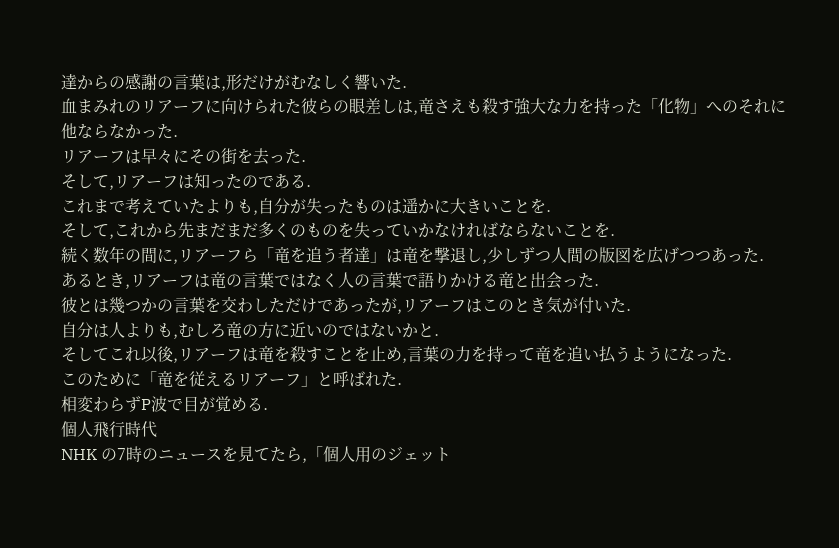達からの感謝の言葉は,形だけがむなしく響いた.
血まみれのリアーフに向けられた彼らの眼差しは,竜さえも殺す強大な力を持った「化物」へのそれに他ならなかった.
リアーフは早々にその街を去った.
そして,リアーフは知ったのである.
これまで考えていたよりも,自分が失ったものは遥かに大きいことを.
そして,これから先まだまだ多くのものを失っていかなければならないことを.
続く数年の間に,リアーフら「竜を追う者達」は竜を撃退し,少しずつ人間の版図を広げつつあった.
あるとき,リアーフは竜の言葉ではなく人の言葉で語りかける竜と出会った.
彼とは幾つかの言葉を交わしただけであったが,リアーフはこのとき気が付いた.
自分は人よりも,むしろ竜の方に近いのではないかと.
そしてこれ以後,リアーフは竜を殺すことを止め,言葉の力を持って竜を追い払うようになった.
このために「竜を従えるリアーフ」と呼ばれた.
相変わらずP波で目が覚める.
個人飛行時代
NHK の7時のニュースを見てたら,「個人用のジェット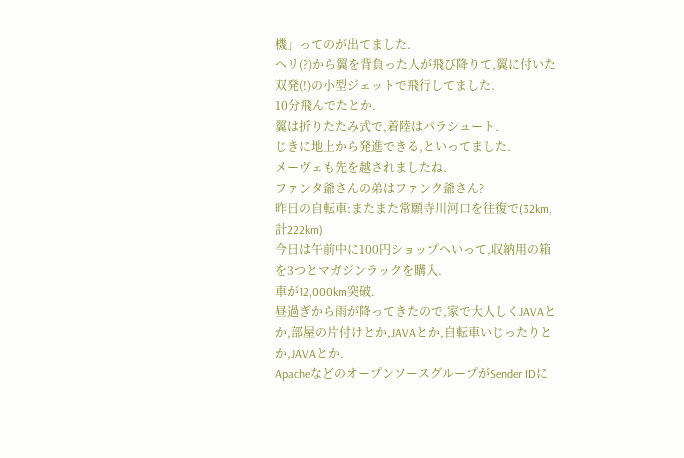機」ってのが出てました.
ヘリ(?)から翼を背負った人が飛び降りて,翼に付いた双発(!)の小型ジェットで飛行してました.
10分飛んでたとか.
翼は折りたたみ式で,着陸はパラシュート.
じきに地上から発進できる,といってました.
メーヴェも先を越されましたね.
ファンタ爺さんの弟はファンク爺さん?
昨日の自転車:またまた常願寺川河口を往復で(32km,計222km)
今日は午前中に100円ショップへいって,収納用の箱を3つとマガジンラックを購入.
車が12,000km突破.
昼過ぎから雨が降ってきたので,家で大人しくJAVAとか,部屋の片付けとか,JAVAとか,自転車いじったりとか,JAVAとか.
ApacheなどのオープンソースグループがSender IDに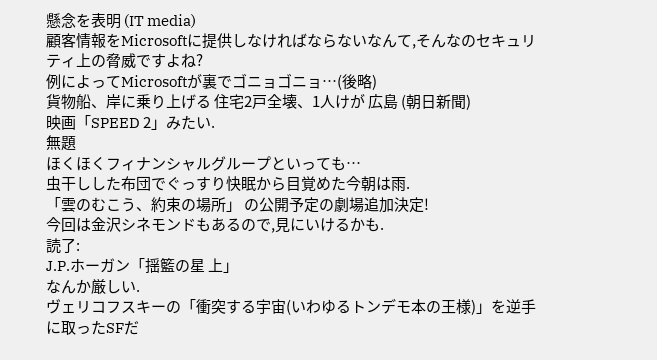懸念を表明 (IT media)
顧客情報をMicrosoftに提供しなければならないなんて,そんなのセキュリティ上の脅威ですよね?
例によってMicrosoftが裏でゴニョゴニョ…(後略)
貨物船、岸に乗り上げる 住宅2戸全壊、1人けが 広島 (朝日新聞)
映画「SPEED 2」みたい.
無題
ほくほくフィナンシャルグループといっても…
虫干しした布団でぐっすり快眠から目覚めた今朝は雨.
「雲のむこう、約束の場所」 の公開予定の劇場追加決定!
今回は金沢シネモンドもあるので,見にいけるかも.
読了:
J.P.ホーガン「揺籃の星 上」
なんか厳しい.
ヴェリコフスキーの「衝突する宇宙(いわゆるトンデモ本の王様)」を逆手に取ったSFだ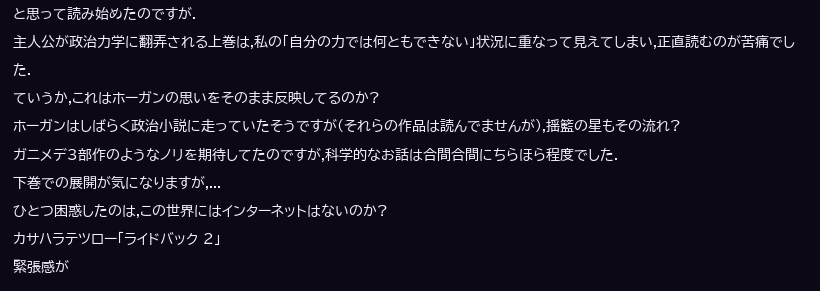と思って読み始めたのですが.
主人公が政治力学に翻弄される上巻は,私の「自分の力では何ともできない」状況に重なって見えてしまい,正直読むのが苦痛でした.
ていうか,これはホーガンの思いをそのまま反映してるのか?
ホーガンはしばらく政治小説に走っていたそうですが(それらの作品は読んでませんが),揺籃の星もその流れ?
ガニメデ3部作のようなノリを期待してたのですが,科学的なお話は合間合間にちらほら程度でした.
下巻での展開が気になりますが,...
ひとつ困惑したのは,この世界にはインターネットはないのか?
カサハラテツロー「ライドバック 2」
緊張感が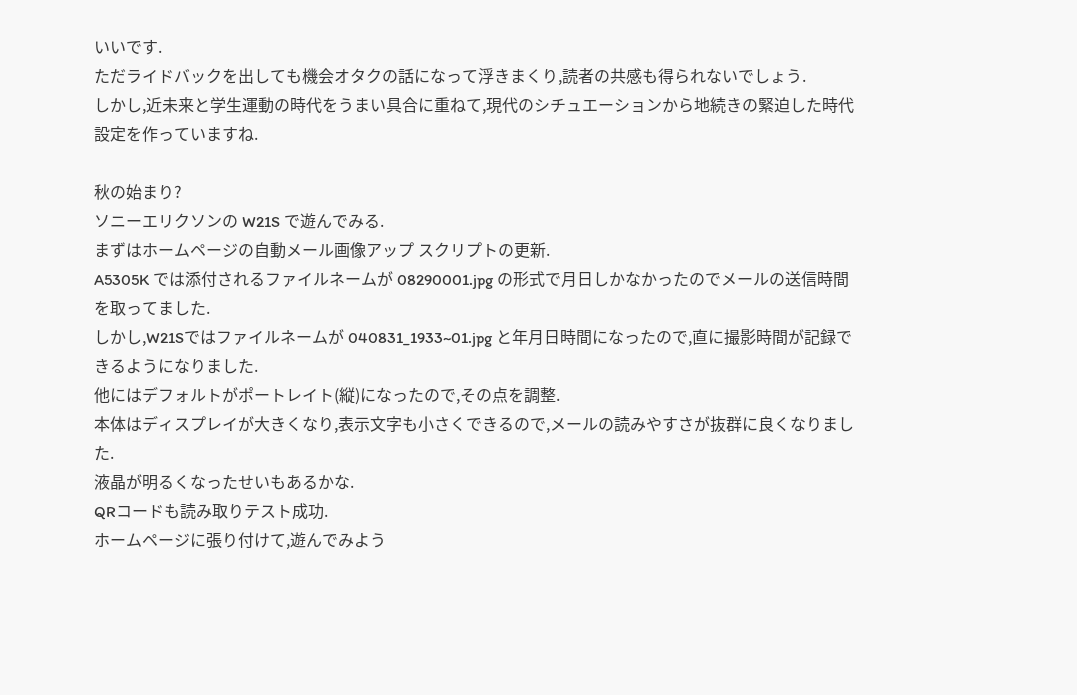いいです.
ただライドバックを出しても機会オタクの話になって浮きまくり,読者の共感も得られないでしょう.
しかし,近未来と学生運動の時代をうまい具合に重ねて,現代のシチュエーションから地続きの緊迫した時代設定を作っていますね.

秋の始まり?
ソニーエリクソンの W21S で遊んでみる.
まずはホームページの自動メール画像アップ スクリプトの更新.
A5305K では添付されるファイルネームが 08290001.jpg の形式で月日しかなかったのでメールの送信時間を取ってました.
しかし,W21Sではファイルネームが 040831_1933~01.jpg と年月日時間になったので,直に撮影時間が記録できるようになりました.
他にはデフォルトがポートレイト(縦)になったので,その点を調整.
本体はディスプレイが大きくなり,表示文字も小さくできるので,メールの読みやすさが抜群に良くなりました.
液晶が明るくなったせいもあるかな.
QRコードも読み取りテスト成功.
ホームページに張り付けて,遊んでみよう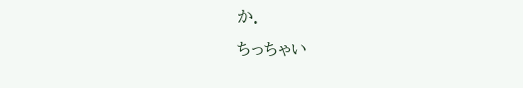か.
ちっちゃい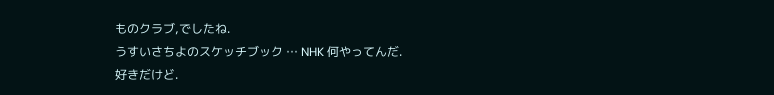ものクラブ,でしたね.
うすいさちよのスケッチブック … NHK 何やってんだ.
好きだけど.